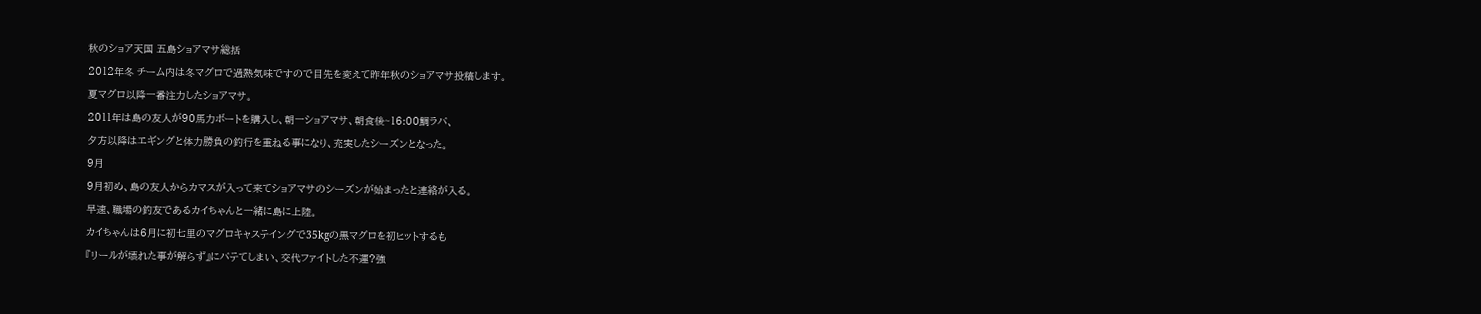秋のショア天国 五島ショアマサ総括
2012年冬 チーム内は冬マグロで過熱気味ですので目先を変えて昨年秋のショアマサ投稿します。
夏マグロ以降一番注力したショアマサ。
2011年は島の友人が90馬力ボートを購入し、朝一ショアマサ、朝食後~16:00鯛ラバ、
夕方以降はエギングと体力勝負の釣行を重ねる事になり、充実したシーズンとなった。
9月
9月初め、島の友人からカマスが入って来てショアマサのシーズンが始まったと連絡が入る。
早速、職場の釣友であるカイちゃんと一緒に島に上陸。
カイちゃんは6月に初七里のマグロキャステイングで35kgの黒マグロを初ヒットするも
『リールが壊れた事が解らず』にバテてしまい、交代ファイトした不運?強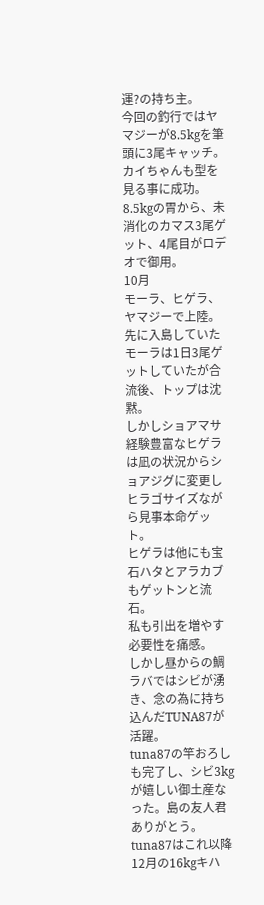運?の持ち主。
今回の釣行ではヤマジーが8.5kgを筆頭に3尾キャッチ。カイちゃんも型を見る事に成功。
8.5kgの胃から、未消化のカマス3尾ゲット、4尾目がロデオで御用。
10月
モーラ、ヒゲラ、ヤマジーで上陸。
先に入島していたモーラは1日3尾ゲットしていたが合流後、トップは沈黙。
しかしショアマサ経験豊富なヒゲラは凪の状況からショアジグに変更しヒラゴサイズながら見事本命ゲット。
ヒゲラは他にも宝石ハタとアラカブもゲットンと流石。
私も引出を増やす必要性を痛感。
しかし昼からの鯛ラバではシビが湧き、念の為に持ち込んだTUNA87が活躍。
tuna87の竿おろしも完了し、シビ3kgが嬉しい御土産なった。島の友人君ありがとう。
tuna87はこれ以降12月の16kgキハ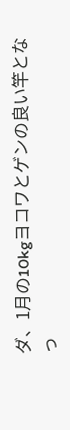ダ、1月の10kgヨコワとゲンの良い竿となっ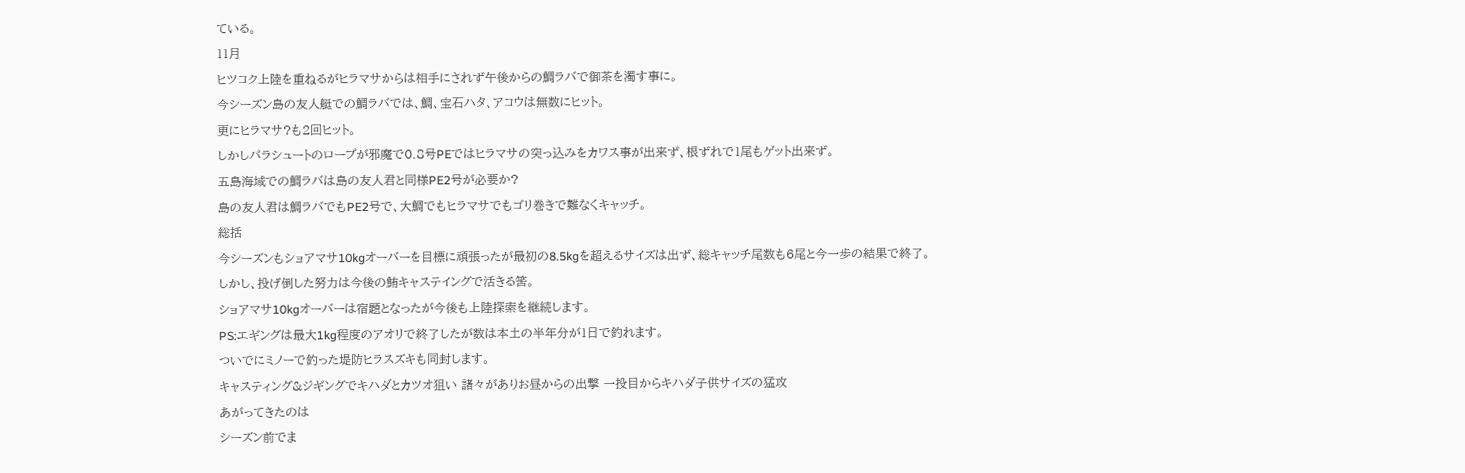ている。
11月
ヒツコク上陸を重ねるがヒラマサからは相手にされず午後からの鯛ラバで御茶を濁す事に。
今シーズン島の友人艇での鯛ラバでは、鯛、宝石ハタ、アコウは無数にヒット。
更にヒラマサ?も2回ヒット。
しかしパラシュートのロープが邪魔で0.8号PEではヒラマサの突っ込みをカワス事が出来ず、根ずれで1尾もゲット出来ず。
五島海域での鯛ラバは島の友人君と同様PE2号が必要か?
島の友人君は鯛ラバでもPE2号で、大鯛でもヒラマサでもゴリ巻きで難なくキャッチ。
総括
今シーズンもショアマサ10kgオーバーを目標に頑張ったが最初の8.5kgを超えるサイズは出ず、総キャッチ尾数も6尾と今一歩の結果で終了。
しかし、投げ倒した努力は今後の鮪キャステイングで活きる筈。
ショアマサ10kgオーバーは宿題となったが今後も上陸探索を継続します。
PS:エギングは最大1kg程度のアオリで終了したが数は本土の半年分が1日で釣れます。
ついでにミノーで釣った堤防ヒラスズキも同封します。
キャスティング&ジギングでキハダとカツオ狙い 諸々がありお昼からの出撃 一投目からキハダ子供サイズの猛攻
あがってきたのは
シーズン前でま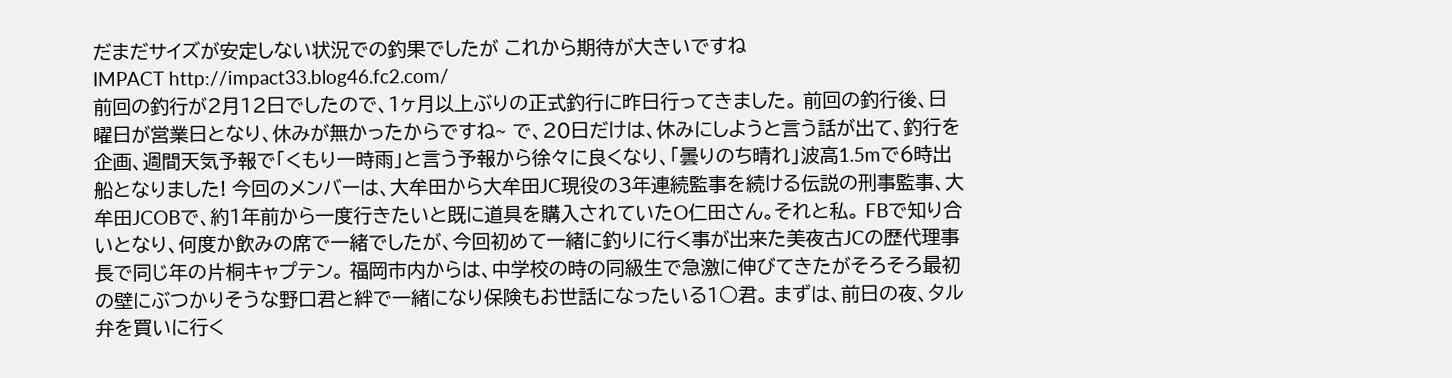だまだサイズが安定しない状況での釣果でしたが これから期待が大きいですね
IMPACT http://impact33.blog46.fc2.com/
前回の釣行が2月12日でしたので、1ヶ月以上ぶりの正式釣行に昨日行ってきました。 前回の釣行後、日曜日が営業日となり、休みが無かったからですね~ で、20日だけは、休みにしようと言う話が出て、釣行を企画、週間天気予報で「くもり一時雨」と言う予報から徐々に良くなり、「曇りのち晴れ」波高1.5mで6時出船となりました! 今回のメンバーは、大牟田から大牟田JC現役の3年連続監事を続ける伝説の刑事監事、大牟田JCOBで、約1年前から一度行きたいと既に道具を購入されていたO仁田さん。それと私。 FBで知り合いとなり、何度か飲みの席で一緒でしたが、今回初めて一緒に釣りに行く事が出来た美夜古JCの歴代理事長で同じ年の片桐キャプテン。 福岡市内からは、中学校の時の同級生で急激に伸びてきたがそろそろ最初の壁にぶつかりそうな野口君と絆で一緒になり保険もお世話になったいる1○君。 まずは、前日の夜、タル弁を買いに行く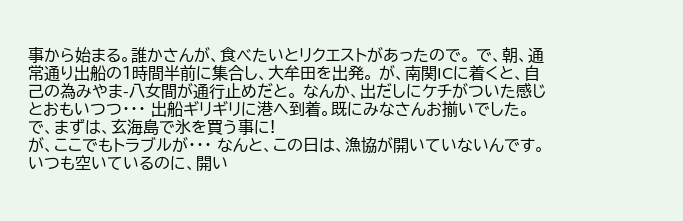事から始まる。誰かさんが、食べたいとリクエストがあったので。 で、朝、通常通り出船の1時間半前に集合し、大牟田を出発。 が、南関ICに着くと、自己の為みやま-八女間が通行止めだと。 なんか、出だしにケチがついた感じとおもいつつ・・・ 出船ギリギリに港へ到着。既にみなさんお揃いでした。 で、まずは、玄海島で氷を買う事に!
が、ここでもトラブルが・・・ なんと、この日は、漁協が開いていないんです。 いつも空いているのに、開い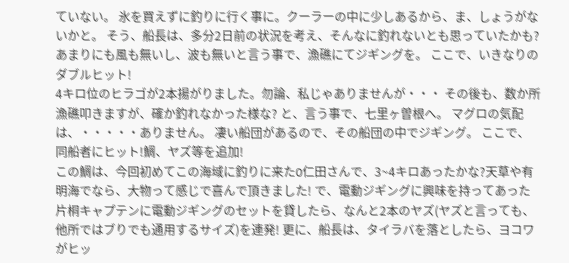ていない。 氷を買えずに釣りに行く事に。クーラーの中に少しあるから、ま、しょうがないかと。 そう、船長は、多分2日前の状況を考え、そんなに釣れないとも思っていたかも? あまりにも風も無いし、波も無いと言う事で、漁礁にてジギングを。 ここで、いきなりのダブルヒット!
4キロ位のヒラゴが2本揚がりました。勿論、私じゃありませんが・・・ その後も、数か所漁礁叩きますが、確か釣れなかった様な? と、言う事で、七里ヶ曽根へ。 マグロの気配は、・・・・・ありません。 凄い船団があるので、その船団の中でジギング。 ここで、同船者にヒット!鯛、ヤズ等を追加!
この鯛は、今回初めてこの海域に釣りに来たO仁田さんで、3~4キロあったかな?天草や有明海でなら、大物って感じで喜んで頂きました! で、電動ジギングに興味を持ってあった片桐キャプテンに電動ジギングのセットを貸したら、なんと2本のヤズ(ヤズと言っても、他所ではブりでも通用するサイズ)を連発! 更に、船長は、タイラバを落としたら、ヨコワがヒッ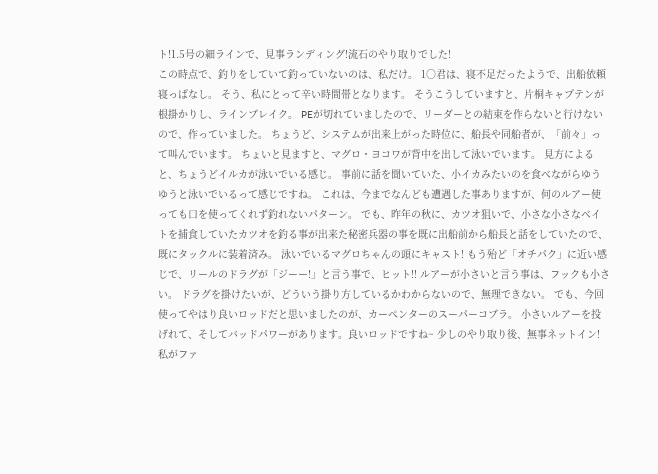ト!1.5号の細ラインで、見事ランディング!流石のやり取りでした!
この時点で、釣りをしていて釣っていないのは、私だけ。 1○君は、寝不足だったようで、出船依頼寝っぱなし。 そう、私にとって辛い時間帯となります。 そうこうしていますと、片桐キャプテンが根掛かりし、ラインブレイク。 PEが切れていましたので、リーダーとの結束を作らないと行けないので、作っていました。 ちょうど、システムが出来上がった時位に、船長や同船者が、「前々」って叫んでいます。 ちょいと見ますと、マグロ・ヨコワが背中を出して泳いでいます。 見方によると、ちょうどイルカが泳いでいる感じ。 事前に話を聞いていた、小イカみたいのを食べながらゆうゆうと泳いでいるって感じですね。 これは、今までなんども遭遇した事ありますが、何のルアー使っても口を使ってくれず釣れないパターン。 でも、昨年の秋に、カツオ狙いで、小さな小さなベイトを捕食していたカツオを釣る事が出来た秘密兵器の事を既に出船前から船長と話をしていたので、既にタックルに装着済み。 泳いでいるマグロちゃんの頭にキャスト! もう殆ど「オチパク」に近い感じで、リールのドラグが「ジーー!」と言う事で、ヒット!! ルアーが小さいと言う事は、フックも小さい。 ドラグを掛けたいが、どういう掛り方しているかわからないので、無理できない。 でも、今回使ってやはり良いロッドだと思いましたのが、カーペンターのスーパーコブラ。 小さいルアーを投げれて、そしてバッドパワーがあります。良いロッドですね~ 少しのやり取り後、無事ネットイン!
私がファ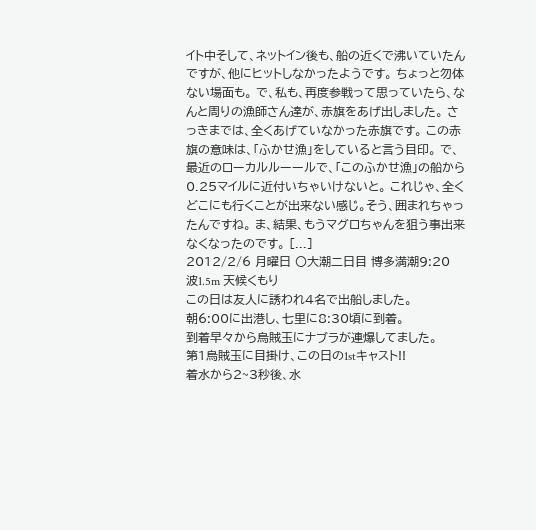イト中そして、ネットイン後も、船の近くで沸いていたんですが、他にヒットしなかったようです。 ちょっと勿体ない場面も。 で、私も、再度参戦って思っていたら、なんと周りの漁師さん達が、赤旗をあげ出しました。 さっきまでは、全くあげていなかった赤旗です。 この赤旗の意味は、「ふかせ漁」をしていると言う目印。 で、最近のローカルルーールで、「このふかせ漁」の船から0.25マイルに近付いちゃいけないと。 これじゃ、全くどこにも行くことが出来ない感じ。そう、囲まれちゃったんですね。 ま、結果、もうマグロちゃんを狙う事出来なくなったのです。 [...]
2012/2/6 月曜日 〇大潮二日目 博多満潮9:20 波1.5m 天候くもり
この日は友人に誘われ4名で出船しました。
朝6:00に出港し、七里に8:30頃に到着。
到着早々から烏賊玉にナブラが連爆してました。
第1烏賊玉に目掛け、この日の1stキャスト!!
着水から2~3秒後、水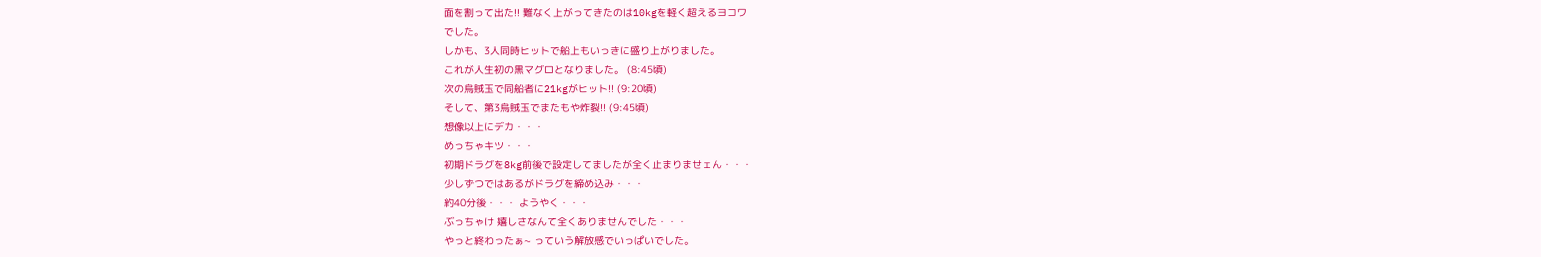面を割って出た!! 難なく上がってきたのは10kgを軽く超えるヨコワ
でした。
しかも、3人同時ヒットで船上もいっきに盛り上がりました。
これが人生初の黒マグロとなりました。 (8:45頃)
次の烏賊玉で同船者に21kgがヒット!! (9:20頃)
そして、第3烏賊玉でまたもや炸裂!! (9:45頃)
想像以上にデカ・・・
めっちゃキツ・・・
初期ドラグを8kg前後で設定してましたが全く止まりませェん・・・
少しずつではあるがドラグを締め込み・・・
約40分後・・・ ようやく・・・
ぶっちゃけ 嬉しさなんて全くありませんでした・・・
やっと終わったぁ~ っていう解放感でいっぱいでした。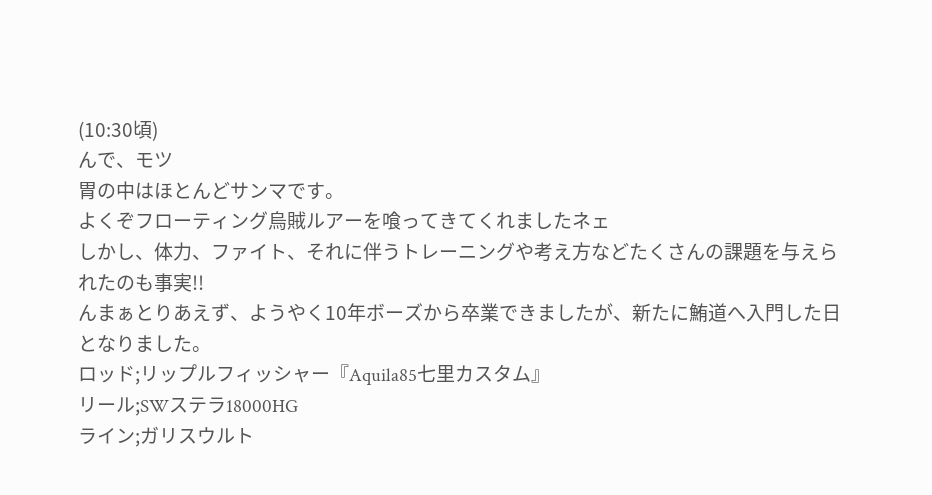(10:30頃)
んで、モツ
胃の中はほとんどサンマです。
よくぞフローティング烏賊ルアーを喰ってきてくれましたネェ
しかし、体力、ファイト、それに伴うトレーニングや考え方などたくさんの課題を与えられたのも事実!!
んまぁとりあえず、ようやく10年ボーズから卒業できましたが、新たに鮪道へ入門した日となりました。
ロッド;リップルフィッシャー『Aquila85七里カスタム』
リール;SWステラ18000HG
ライン;ガリスウルト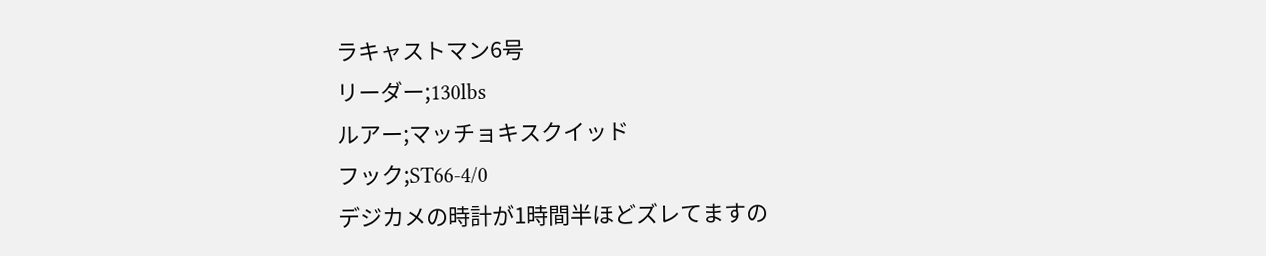ラキャストマン6号
リーダー;130lbs
ルアー;マッチョキスクイッド
フック;ST66-4/0
デジカメの時計が1時間半ほどズレてますの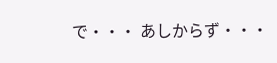で・・・ あしからず・・・